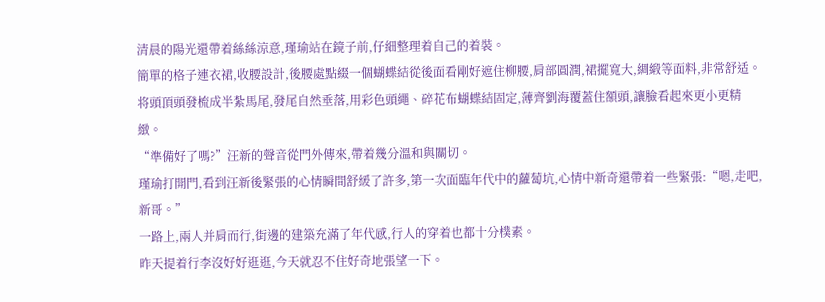清晨的陽光還帶着絲絲涼意,瑾瑜站在鏡子前,仔細整理着自己的着裝。
簡單的格子連衣裙,收腰設計,後腰處點綴一個蝴蝶結從後面看剛好遮住柳腰,肩部圓潤,裙擺寬大,綢緞等面料,非常舒适。
将頭頂頭發梳成半紮馬尾,發尾自然垂落,用彩色頭繩、碎花布蝴蝶結固定,薄齊劉海覆蓋住額頭,讓臉看起來更小更精緻。
“準備好了嗎?”汪新的聲音從門外傳來,帶着幾分溫和與關切。
瑾瑜打開門,看到汪新後緊張的心情瞬間舒緩了許多,第一次面臨年代中的蘿蔔坑,心情中新奇還帶着一些緊張:“嗯,走吧,新哥。”
一路上,兩人并肩而行,街邊的建築充滿了年代感,行人的穿着也都十分樸素。
昨天提着行李沒好好逛逛,今天就忍不住好奇地張望一下。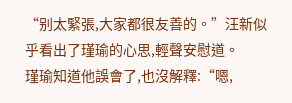“别太緊張,大家都很友善的。”汪新似乎看出了瑾瑜的心思,輕聲安慰道。
瑾瑜知道他誤會了,也沒解釋:“嗯,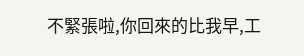不緊張啦,你回來的比我早,工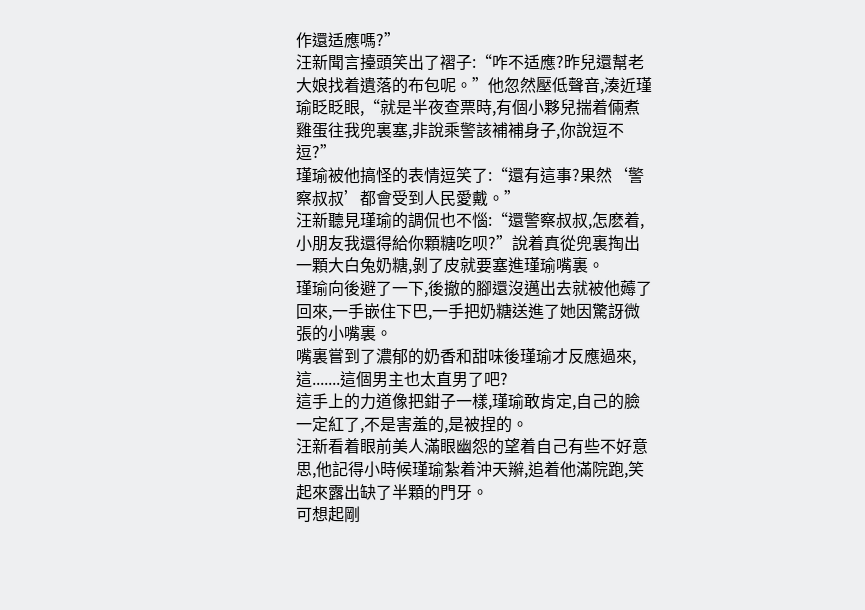作還适應嗎?”
汪新聞言擡頭笑出了褶子:“咋不适應?昨兒還幫老大娘找着遺落的布包呢。”他忽然壓低聲音,湊近瑾瑜眨眨眼,“就是半夜查票時,有個小夥兒揣着倆煮雞蛋往我兜裏塞,非說乘警該補補身子,你說逗不逗?”
瑾瑜被他搞怪的表情逗笑了:“還有這事?果然‘警察叔叔’都會受到人民愛戴。”
汪新聽見瑾瑜的調侃也不惱:“還警察叔叔,怎麽着,小朋友我還得給你顆糖吃呗?”說着真從兜裏掏出一顆大白兔奶糖,剝了皮就要塞進瑾瑜嘴裏。
瑾瑜向後避了一下,後撤的腳還沒邁出去就被他薅了回來,一手嵌住下巴,一手把奶糖送進了她因驚訝微張的小嘴裏。
嘴裏嘗到了濃郁的奶香和甜味後瑾瑜才反應過來,這.......這個男主也太直男了吧?
這手上的力道像把鉗子一樣,瑾瑜敢肯定,自己的臉一定紅了,不是害羞的,是被捏的。
汪新看着眼前美人滿眼幽怨的望着自己有些不好意思,他記得小時候瑾瑜紮着沖天辮,追着他滿院跑,笑起來露出缺了半顆的門牙。
可想起剛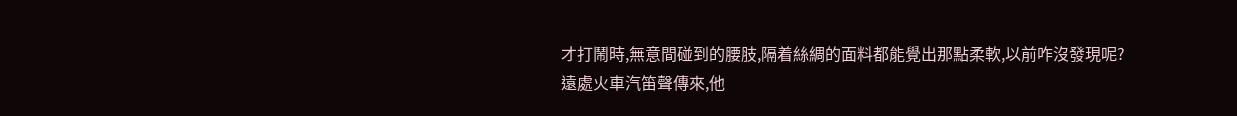才打鬧時,無意間碰到的腰肢,隔着絲綢的面料都能覺出那點柔軟,以前咋沒發現呢?
遠處火車汽笛聲傳來,他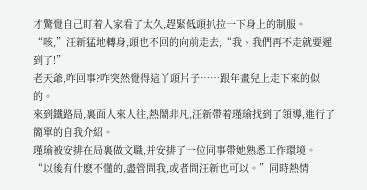才驚覺自己盯着人家看了太久,趕緊低頭扒拉一下身上的制服。
“咳,”汪新猛地轉身,頭也不回的向前走去,“我、我們再不走就要遲到了!”
老天爺,咋回事?咋突然覺得這丫頭片子……跟年畫兒上走下來的似的。
來到鐵路局,裏面人來人往,熱鬧非凡,汪新帶着瑾瑜找到了領導,進行了簡單的自我介紹。
瑾瑜被安排在局裏做文職,并安排了一位同事帶她熟悉工作環境。
“以後有什麽不懂的,盡管問我,或者問汪新也可以。”同時熱情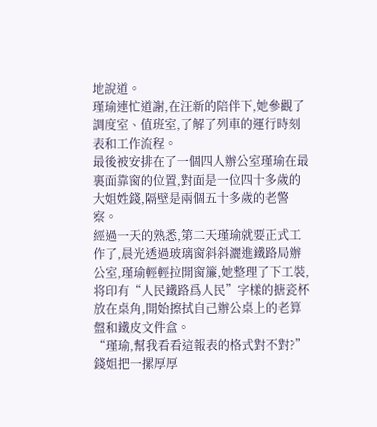地說道。
瑾瑜連忙道謝,在汪新的陪伴下,她參觀了調度室、值班室,了解了列車的運行時刻表和工作流程。
最後被安排在了一個四人辦公室瑾瑜在最裏面靠窗的位置,對面是一位四十多歲的大姐姓錢,隔壁是兩個五十多歲的老警察。
經過一天的熟悉,第二天瑾瑜就要正式工作了,晨光透過玻璃窗斜斜灑進鐵路局辦公室,瑾瑜輕輕拉開窗簾,她整理了下工裝,将印有“人民鐵路爲人民”字樣的搪瓷杯放在桌角,開始擦拭自己辦公桌上的老算盤和鐵皮文件盒。
“瑾瑜,幫我看看這報表的格式對不對?”錢姐把一摞厚厚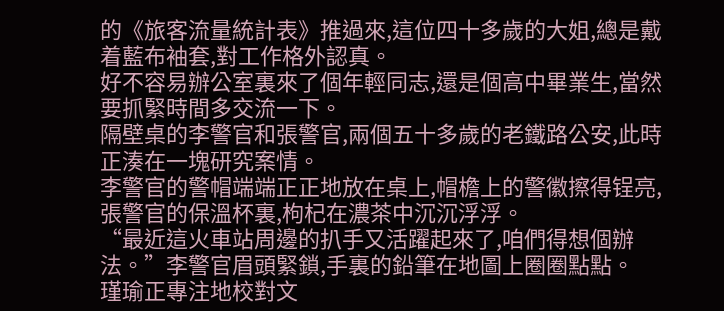的《旅客流量統計表》推過來,這位四十多歲的大姐,總是戴着藍布袖套,對工作格外認真。
好不容易辦公室裏來了個年輕同志,還是個高中畢業生,當然要抓緊時間多交流一下。
隔壁桌的李警官和張警官,兩個五十多歲的老鐵路公安,此時正湊在一塊研究案情。
李警官的警帽端端正正地放在桌上,帽檐上的警徽擦得锃亮,張警官的保溫杯裏,枸杞在濃茶中沉沉浮浮。
“最近這火車站周邊的扒手又活躍起來了,咱們得想個辦法。”李警官眉頭緊鎖,手裏的鉛筆在地圖上圈圈點點。
瑾瑜正專注地校對文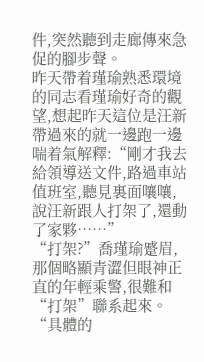件,突然聽到走廊傳來急促的腳步聲。
昨天帶着瑾瑜熟悉環境的同志看瑾瑜好奇的觀望,想起昨天這位是汪新帶過來的就一邊跑一邊喘着氣解釋:“剛才我去給領導送文件,路過車站值班室,聽見裏面嚷嚷,說汪新跟人打架了,還動了家夥……”
“打架?”喬瑾瑜蹙眉,那個略顯青澀但眼神正直的年輕乘警,很難和“打架”聯系起來。
“具體的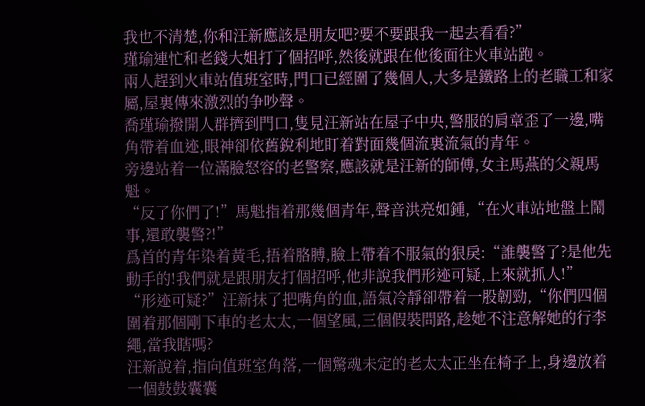我也不清楚,你和汪新應該是朋友吧?要不要跟我一起去看看?”
瑾瑜連忙和老錢大姐打了個招呼,然後就跟在他後面往火車站跑。
兩人趕到火車站值班室時,門口已經圍了幾個人,大多是鐵路上的老職工和家屬,屋裏傳來激烈的争吵聲。
喬瑾瑜撥開人群擠到門口,隻見汪新站在屋子中央,警服的肩章歪了一邊,嘴角帶着血迹,眼神卻依舊銳利地盯着對面幾個流裏流氣的青年。
旁邊站着一位滿臉怒容的老警察,應該就是汪新的師傅,女主馬燕的父親馬魁。
“反了你們了!”馬魁指着那幾個青年,聲音洪亮如鍾,“在火車站地盤上鬧事,還敢襲警?!”
爲首的青年染着黃毛,捂着胳膊,臉上帶着不服氣的狠戾:“誰襲警了?是他先動手的!我們就是跟朋友打個招呼,他非說我們形迹可疑,上來就抓人!”
“形迹可疑?”汪新抹了把嘴角的血,語氣冷靜卻帶着一股韌勁,“你們四個圍着那個剛下車的老太太,一個望風,三個假裝問路,趁她不注意解她的行李繩,當我瞎嗎?
汪新說着,指向值班室角落,一個驚魂未定的老太太正坐在椅子上,身邊放着一個鼓鼓囊囊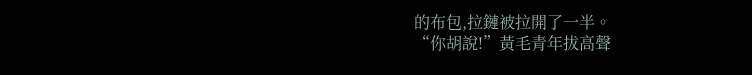的布包,拉鏈被拉開了一半。
“你胡說!”黃毛青年拔高聲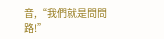音,“我們就是問問路!”